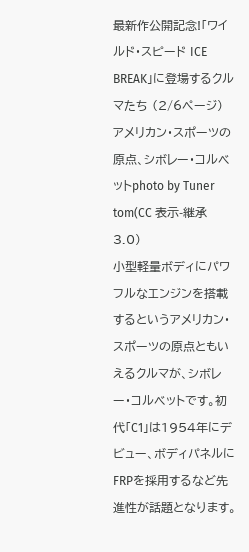最新作公開記念!「ワイルド・スピード ICE BREAK」に登場するクルマたち (2/6ページ)
アメリカン・スポーツの原点、シボレー・コルベットphoto by Tuner tom(CC 表示-継承 3.0)
小型軽量ボディにパワフルなエンジンを搭載するというアメリカン・スポーツの原点ともいえるクルマが、シボレー・コルベットです。初代「C1」は1954年にデビュー、ボディパネルにFRPを採用するなど先進性が話題となります。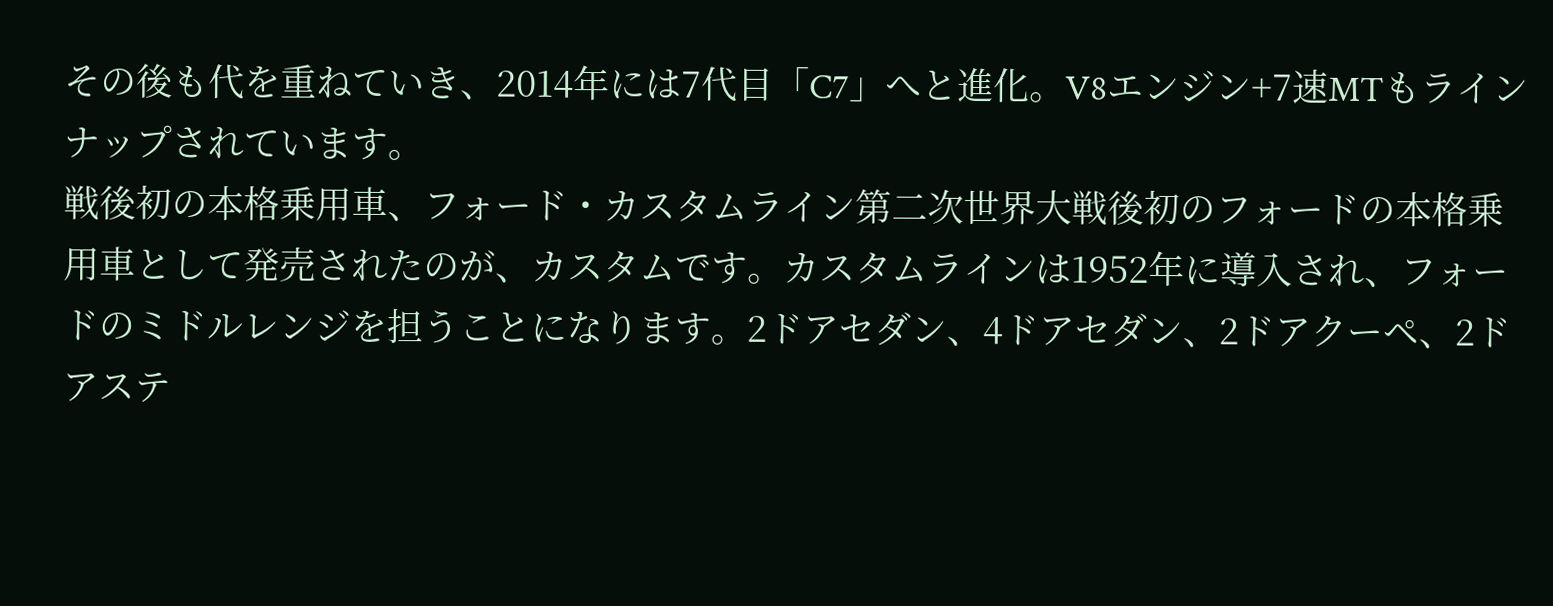その後も代を重ねていき、2014年には7代目「C7」へと進化。V8エンジン+7速MTもラインナップされています。
戦後初の本格乗用車、フォード・カスタムライン第二次世界大戦後初のフォードの本格乗用車として発売されたのが、カスタムです。カスタムラインは1952年に導入され、フォードのミドルレンジを担うことになります。2ドアセダン、4ドアセダン、2ドアクーペ、2ドアステ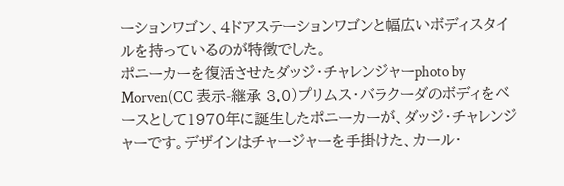ーションワゴン、4ドアステーションワゴンと幅広いボディスタイルを持っているのが特徴でした。
ポニーカーを復活させたダッジ・チャレンジャーphoto by Morven(CC 表示-継承 3.0)プリムス・バラクーダのボディをベースとして1970年に誕生したポニーカーが、ダッジ・チャレンジャーです。デザインはチャージャーを手掛けた、カール・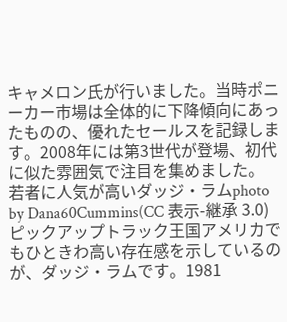キャメロン氏が行いました。当時ポニーカー市場は全体的に下降傾向にあったものの、優れたセールスを記録します。2008年には第3世代が登場、初代に似た雰囲気で注目を集めました。
若者に人気が高いダッジ・ラムphoto by Dana60Cummins(CC 表示-継承 3.0)ピックアップトラック王国アメリカでもひときわ高い存在感を示しているのが、ダッジ・ラムです。1981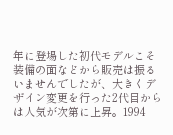年に登場した初代モデルこそ装備の面などから販売は振るいませんでしたが、大きくデザイン変更を行った2代目からは人気が次第に上昇。1994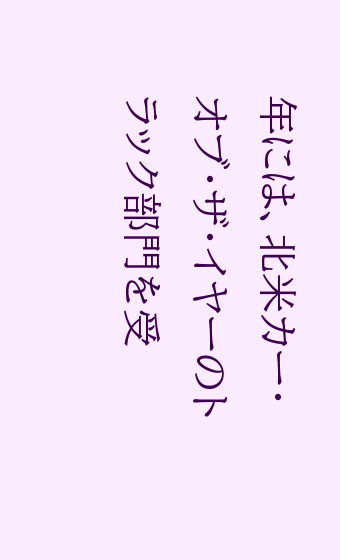年には、北米カー・オブ・ザ・イヤーのトラック部門を受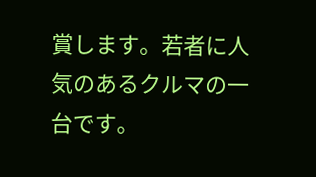賞します。若者に人気のあるクルマの一台です。